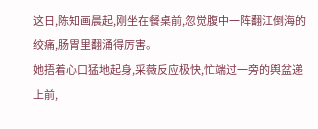这日,陈知画晨起,刚坐在餐桌前,忽觉腹中一阵翻江倒海的绞痛,肠胃里翻涌得厉害。
她捂着心口猛地起身,采薇反应极快,忙端过一旁的舆盆递上前,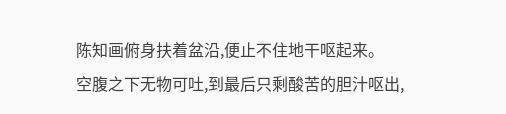陈知画俯身扶着盆沿,便止不住地干呕起来。
空腹之下无物可吐,到最后只剩酸苦的胆汁呕出,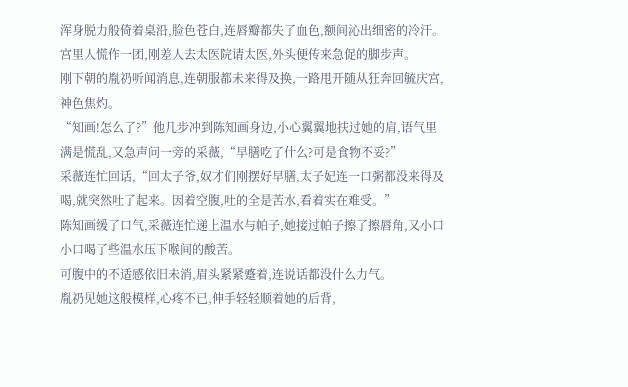浑身脱力般倚着桌沿,脸色苍白,连唇瓣都失了血色,额间沁出细密的冷汗。
宫里人慌作一团,刚差人去太医院请太医,外头便传来急促的脚步声。
刚下朝的胤礽听闻消息,连朝服都未来得及换,一路甩开随从狂奔回毓庆宫,神色焦灼。
“知画!怎么了?”他几步冲到陈知画身边,小心翼翼地扶过她的肩,语气里满是慌乱,又急声问一旁的采薇,“早膳吃了什么?可是食物不妥?”
采薇连忙回话,“回太子爷,奴才们刚摆好早膳,太子妃连一口粥都没来得及喝,就突然吐了起来。因着空腹,吐的全是苦水,看着实在难受。”
陈知画缓了口气,采薇连忙递上温水与帕子,她接过帕子擦了擦唇角,又小口小口喝了些温水压下喉间的酸苦。
可腹中的不适感依旧未消,眉头紧紧蹙着,连说话都没什么力气。
胤礽见她这般模样,心疼不已,伸手轻轻顺着她的后背,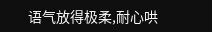语气放得极柔,耐心哄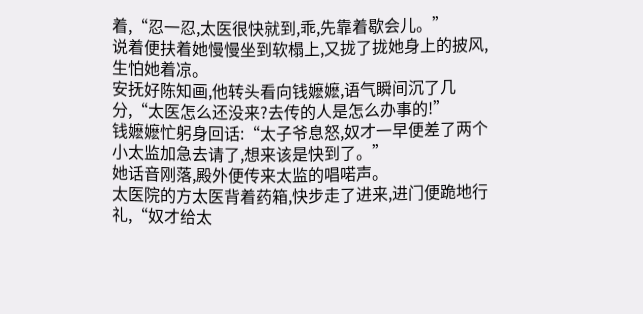着,“忍一忍,太医很快就到,乖,先靠着歇会儿。”
说着便扶着她慢慢坐到软榻上,又拢了拢她身上的披风,生怕她着凉。
安抚好陈知画,他转头看向钱嬷嬷,语气瞬间沉了几分,“太医怎么还没来?去传的人是怎么办事的!”
钱嬷嬷忙躬身回话:“太子爷息怒,奴才一早便差了两个小太监加急去请了,想来该是快到了。”
她话音刚落,殿外便传来太监的唱喏声。
太医院的方太医背着药箱,快步走了进来,进门便跪地行礼,“奴才给太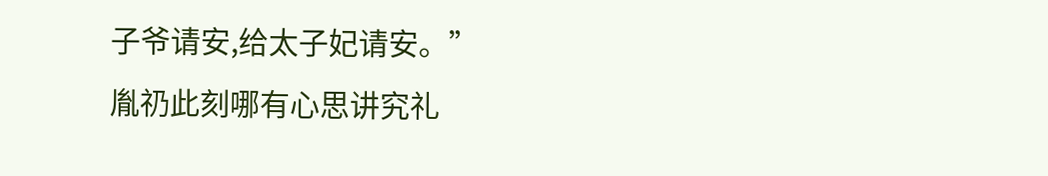子爷请安,给太子妃请安。”
胤礽此刻哪有心思讲究礼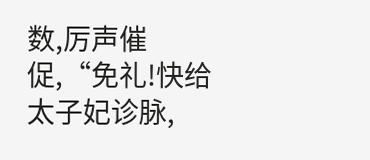数,厉声催促,“免礼!快给太子妃诊脉,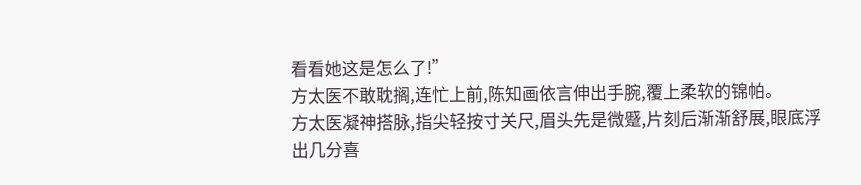看看她这是怎么了!”
方太医不敢耽搁,连忙上前,陈知画依言伸出手腕,覆上柔软的锦帕。
方太医凝神搭脉,指尖轻按寸关尺,眉头先是微蹙,片刻后渐渐舒展,眼底浮出几分喜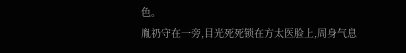色。
胤礽守在一旁,目光死死锁在方太医脸上,周身气息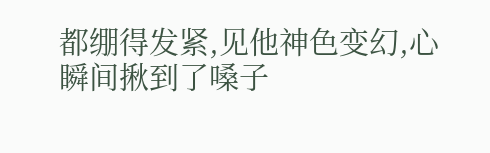都绷得发紧,见他神色变幻,心瞬间揪到了嗓子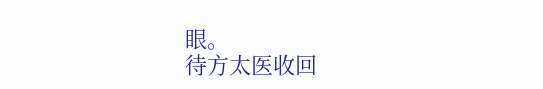眼。
待方太医收回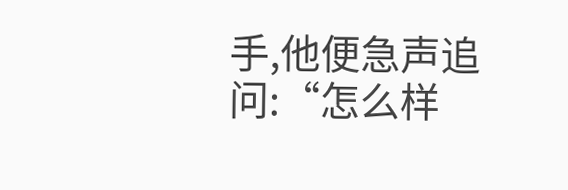手,他便急声追问:“怎么样